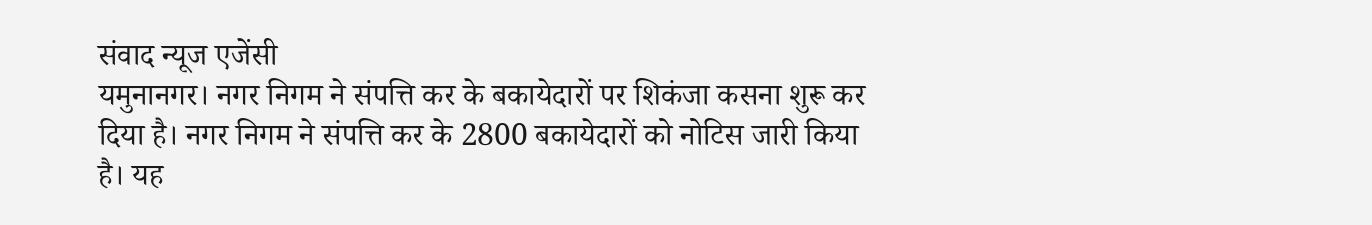संवाद न्यूज एजेंसी
यमुनानगर। नगर निगम ने संपत्ति कर के बकायेदारों पर शिकंजा कसना शुरू कर दिया है। नगर निगम ने संपत्ति कर के 2800 बकायेदारों को नोटिस जारी किया है। यह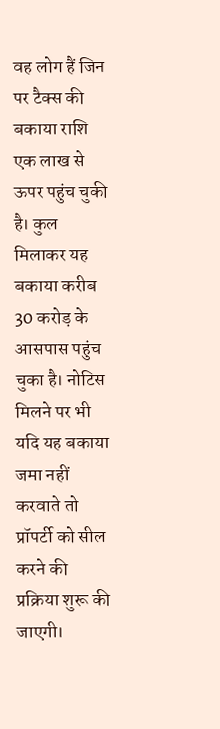वह लोग हैं जिन पर टैक्स की बकाया राशि एक लाख से ऊपर पहुंच चुकी है। कुल मिलाकर यह बकाया करीब 30 करोड़ के आसपास पहुंच चुका है। नोटिस मिलने पर भी यदि यह बकाया जमा नहीं करवाते तो प्रॉपर्टी को सील करने की प्रक्रिया शुरू की जाएगी।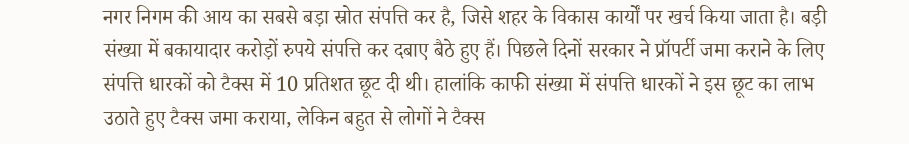नगर निगम की आय का सबसे बड़ा स्रोत संपत्ति कर है, जिसे शहर के विकास कार्यों पर खर्च किया जाता है। बड़ी संख्या में बकायादार करोड़ों रुपये संपत्ति कर दबाए बैठे हुए हैं। पिछले दिनों सरकार ने प्रॉपर्टी जमा कराने के लिए संपत्ति धारकों को टैक्स में 10 प्रतिशत छूट दी थी। हालांकि काफी संख्या में संपत्ति धारकों ने इस छूट का लाभ उठाते हुए टैक्स जमा कराया, लेकिन बहुत से लोगों ने टैक्स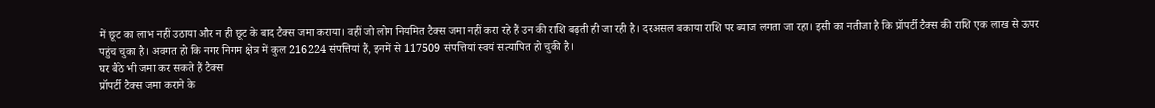में छूट का लाभ नहीं उठाया और न ही छूट के बाद टैक्स जमा कराया। वहीं जो लोग नियमित टैक्स जमा नहीं करा रहे हैं उन की राशि बढ़ती ही जा रही है। दरअसल बकाया राशि पर ब्याज लगता जा रहा। इसी का नतीजा है कि प्रॉपर्टी टैक्स की राशि एक लाख से ऊपर पहुंच चुका है। अवगत हो कि नगर निगम क्षेत्र में कुल 216224 संपत्तियां हैं, इनमें से 117509 संपत्तियां स्वयं सत्यापित हो चुकी है।
घर बैठे भी जमा कर सकते हैं टैक्स
प्रॉपर्टी टैक्स जमा कराने के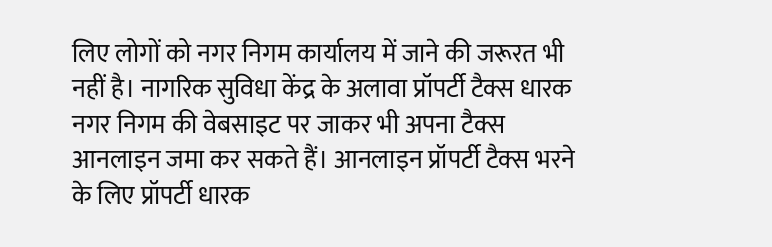लिए लोगों को नगर निगम कार्यालय में जाने की जरूरत भी नहीं है। नागरिक सुविधा केंद्र के अलावा प्रॉपर्टी टैक्स धारक नगर निगम की वेबसाइट पर जाकर भी अपना टैक्स आनलाइन जमा कर सकते हैं। आनलाइन प्रॉपर्टी टैक्स भरने के लिए प्रॉपर्टी धारक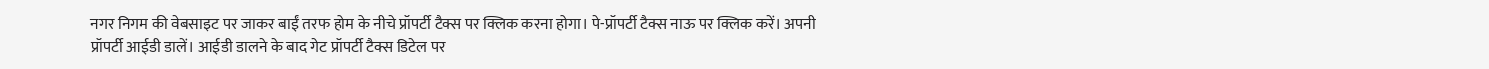नगर निगम की वेबसाइट पर जाकर बाईं तरफ होम के नीचे प्रॉपर्टी टैक्स पर क्लिक करना होगा। पे-प्रॉपर्टी टैक्स नाऊ पर क्लिक करें। अपनी प्रॉपर्टी आईडी डालें। आईडी डालने के बाद गेट प्रॉपर्टी टैक्स डिटेल पर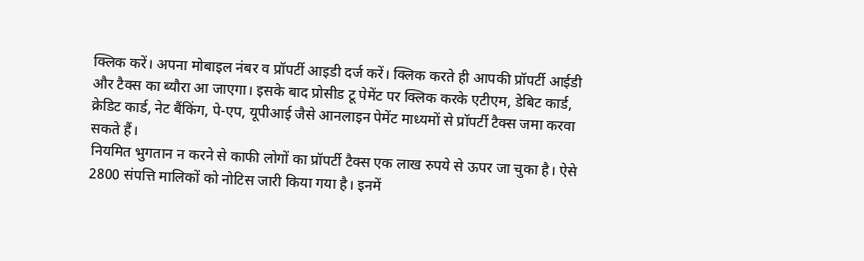क्लिक करें। अपना मोबाइल नंबर व प्रॉपर्टी आइडी दर्ज करें। क्लिक करते ही आपकी प्रॉपर्टी आईडी और टैक्स का ब्यौरा आ जाएगा। इसके बाद प्रोसीड टू पेमेंट पर क्लिक करके एटीएम, डेबिट कार्ड, क्रेडिट कार्ड, नेट बैंकिंग, पे-एप, यूपीआई जैसे आनलाइन पेमेंट माध्यमों से प्रॉपर्टी टैक्स जमा करवा सकते हैं।
नियमित भुगतान न करने से काफी लोगों का प्रॉपर्टी टैक्स एक लाख रुपये से ऊपर जा चुका है। ऐसे 2800 संपत्ति मालिकों को नोटिस जारी किया गया है। इनमें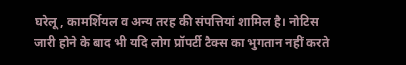घरेलू, कामर्शियल व अन्य तरह की संपत्तियां शामिल है। नोटिस जारी होने के बाद भी यदि लोग प्रॉपर्टी टैक्स का भुगतान नहीं करते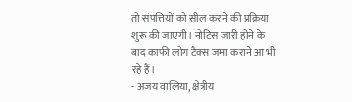तो संपत्तियों को सील करने की प्रक्रिया शुरू की जाएगी। नोटिस जारी होने के बाद काफी लोग टैक्स जमा कराने आ भी रहे हैं।
- अजय वालिया, क्षेत्रीय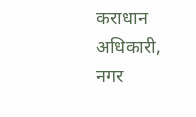कराधान अधिकारी, नगर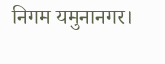निगम यमुनानगर।